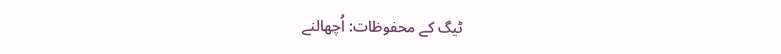ٹیگ کے محفوظات: اُچھالنے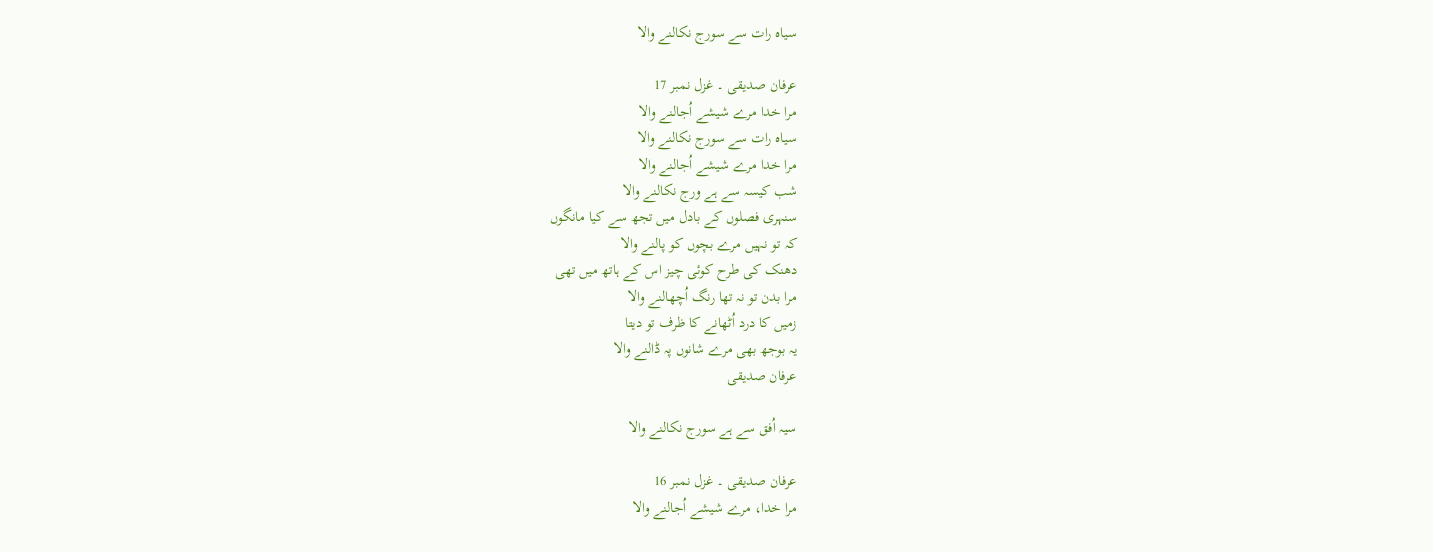سیاہ رات سے سورج نکالنے والا

عرفان صدیقی ۔ غزل نمبر 17
مرا خدا مرے شیشے اُجالنے والا
سیاہ رات سے سورج نکالنے والا
مرا خدا مرے شیشے اُجالنے والا
شب کیسہ سے ہے ورج نکالنے والا
سنہری فصلوں کے بادل میں تجھ سے کیا مانگوں
کہ تو نہیں مرے بچوں کو پالنے والا
دھنک کی طرح کوئی چیز اس کے ہاتھ میں تھی
مرا بدن تو نہ تھا رنگ اُچھالنے والا
زمیں کا درد اُٹھانے کا ظرف تو دیتا
یہ بوجھ بھی مرے شانوں پہ ڈالنے والا
عرفان صدیقی

سیہ اُفق سے ہے سورج نکالنے والا

عرفان صدیقی ۔ غزل نمبر 16
مرا خدا، مرے شیشے اُجالنے والا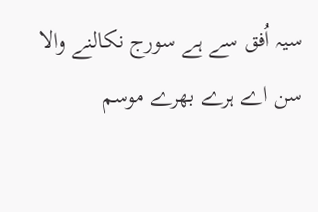سیہ اُفق سے ہے سورج نکالنے والا
سن اے ہرے بھرے موسم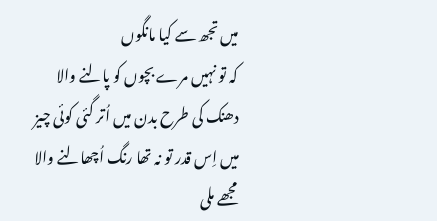میں تجھ سے کیا مانگوں
کہ تو نہیں مرے بچوں کو پالنے والا
دھنک کی طرح بدن میں اُتر گئی کوئی چیز
میں اِس قدر تو نہ تھا رنگ اُچھالنے والا
مجھے ملی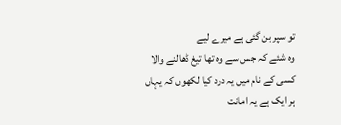تو سپر بن گئی ہے میرے لیے
وہ شئے کہ جس سے وہ تھا تیغ ڈھالنے والا
کسی کے نام میں یہ درد کیا لکھوں کہ یہاں
ہر ایک ہے یہ امانت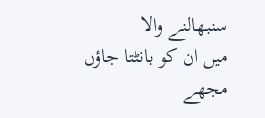سنبھالنے والا
میں ان کو بانٹتا جاؤں مجھے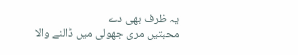یہ ظرف بھی دے
محبتیں مری جھولی میں ڈالنے والا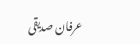عرفان صدیقی